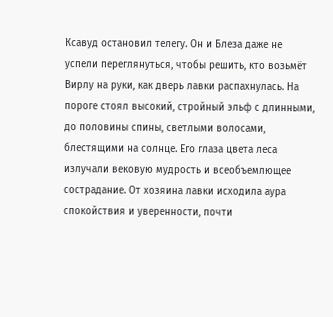Ксавуд остановил телегу. Он и Блеза даже не успели переглянуться, чтобы решить, кто возьмёт Вирлу на руки, как дверь лавки распахнулась. На пороге стоял высокий, стройный эльф с длинными, до половины спины, светлыми волосами, блестящими на солнце. Его глаза цвета леса излучали вековую мудрость и всеобъемлющее сострадание. От хозяина лавки исходила аура спокойствия и уверенности, почти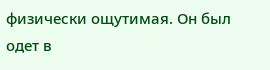физически ощутимая. Он был одет в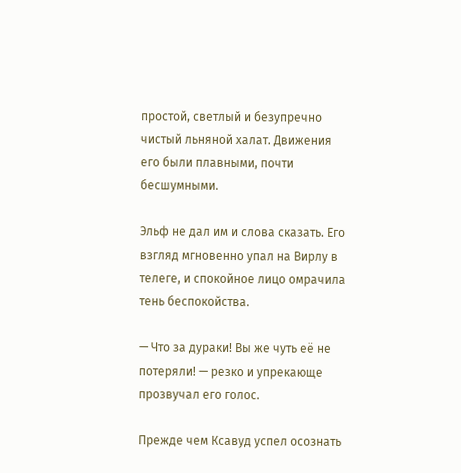простой, светлый и безупречно чистый льняной халат. Движения его были плавными, почти бесшумными.

Эльф не дал им и слова сказать. Его взгляд мгновенно упал на Вирлу в телеге, и спокойное лицо омрачила тень беспокойства.

— Что за дураки! Вы же чуть её не потеряли! — резко и упрекающе прозвучал его голос.

Прежде чем Ксавуд успел осознать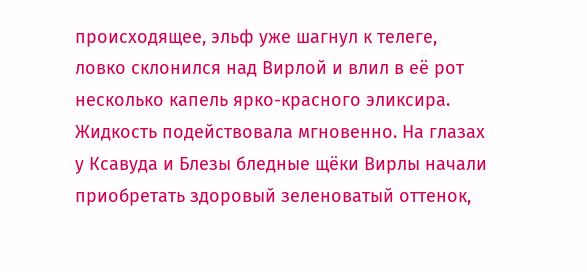происходящее, эльф уже шагнул к телеге, ловко склонился над Вирлой и влил в её рот несколько капель ярко-красного эликсира. Жидкость подействовала мгновенно. На глазах у Ксавуда и Блезы бледные щёки Вирлы начали приобретать здоровый зеленоватый оттенок,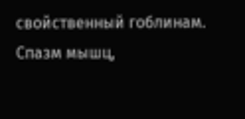свойственный гоблинам. Спазм мышц,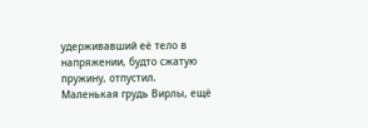удерживавший её тело в напряжении, будто сжатую пружину, отпустил. Маленькая грудь Вирлы, ещё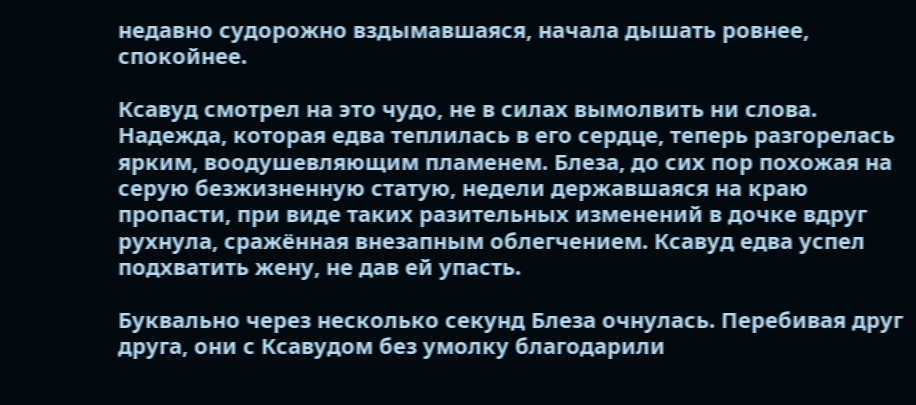недавно судорожно вздымавшаяся, начала дышать ровнее, спокойнее.

Ксавуд смотрел на это чудо, не в силах вымолвить ни слова. Надежда, которая едва теплилась в его сердце, теперь разгорелась ярким, воодушевляющим пламенем. Блеза, до сих пор похожая на серую безжизненную статую, недели державшаяся на краю пропасти, при виде таких разительных изменений в дочке вдруг рухнула, сражённая внезапным облегчением. Ксавуд едва успел подхватить жену, не дав ей упасть.

Буквально через несколько секунд Блеза очнулась. Перебивая друг друга, они с Ксавудом без умолку благодарили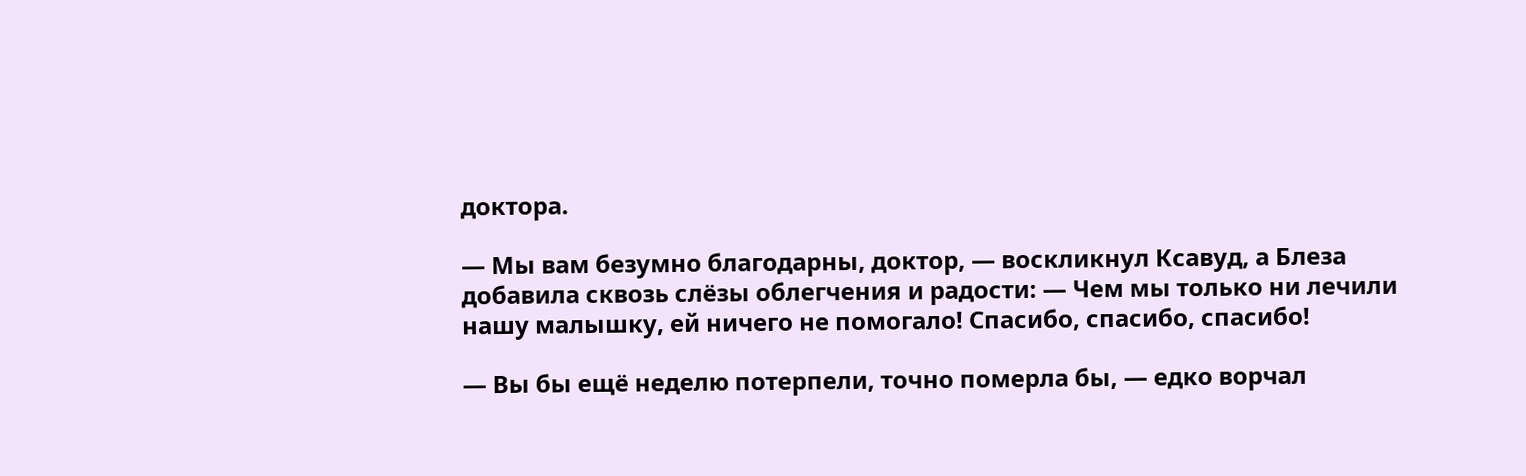доктора.

— Мы вам безумно благодарны, доктор, — воскликнул Ксавуд, а Блеза добавила сквозь слёзы облегчения и радости: — Чем мы только ни лечили нашу малышку, ей ничего не помогало! Спасибо, спасибо, спасибо!

— Вы бы ещё неделю потерпели, точно померла бы, — едко ворчал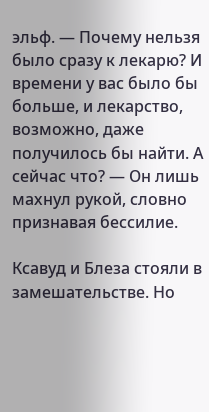эльф. — Почему нельзя было сразу к лекарю? И времени у вас было бы больше, и лекарство, возможно, даже получилось бы найти. А сейчас что? — Он лишь махнул рукой, словно признавая бессилие.

Ксавуд и Блеза стояли в замешательстве. Но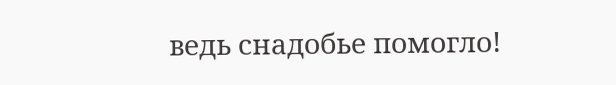ведь снадобье помогло!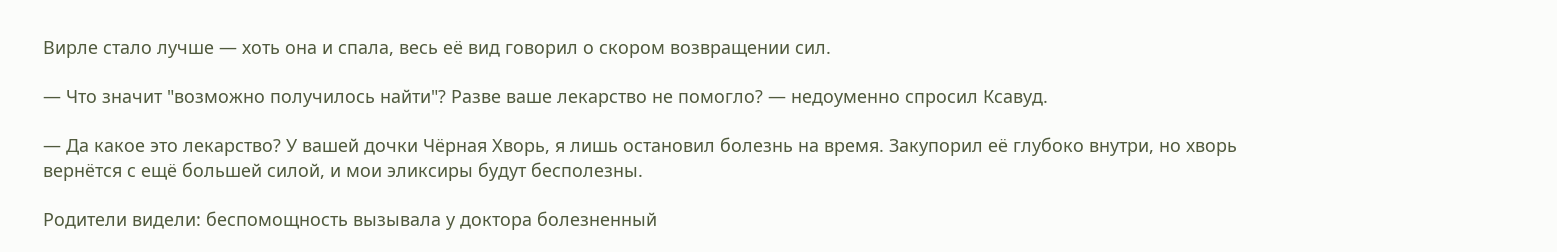Вирле стало лучше — хоть она и спала, весь её вид говорил о скором возвращении сил.

— Что значит "возможно получилось найти"? Разве ваше лекарство не помогло? — недоуменно спросил Ксавуд.

— Да какое это лекарство? У вашей дочки Чёрная Хворь, я лишь остановил болезнь на время. Закупорил её глубоко внутри, но хворь вернётся с ещё большей силой, и мои эликсиры будут бесполезны.

Родители видели: беспомощность вызывала у доктора болезненный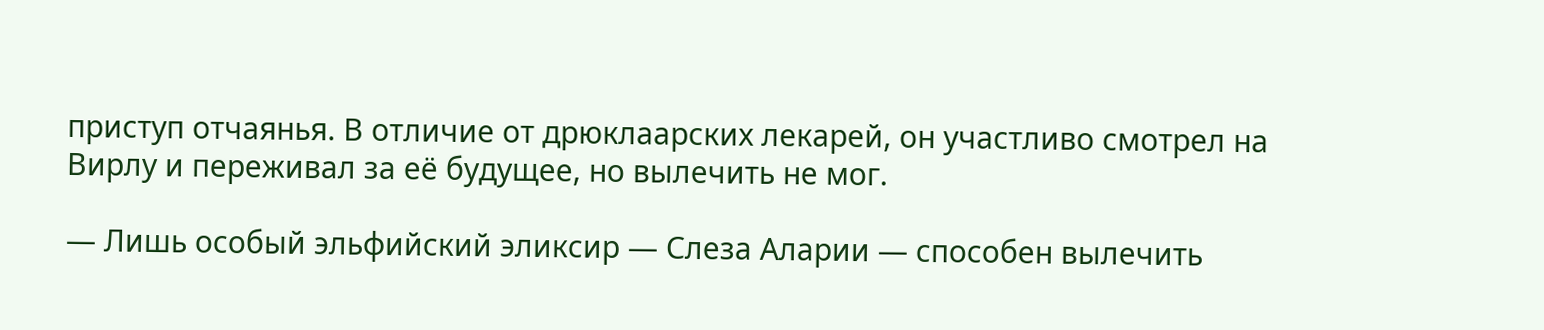приступ отчаянья. В отличие от дрюклаарских лекарей, он участливо смотрел на Вирлу и переживал за её будущее, но вылечить не мог.

— Лишь особый эльфийский эликсир — Слеза Аларии — способен вылечить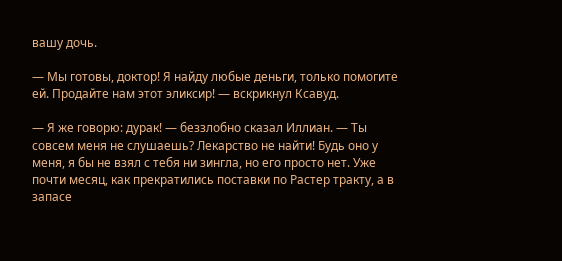вашу дочь.

— Мы готовы, доктор! Я найду любые деньги, только помогите ей. Продайте нам этот эликсир! — вскрикнул Ксавуд.

— Я же говорю: дурак! — беззлобно сказал Иллиан. — Ты совсем меня не слушаешь? Лекарство не найти! Будь оно у меня, я бы не взял с тебя ни зингла, но его просто нет. Уже почти месяц, как прекратились поставки по Растер тракту, а в запасе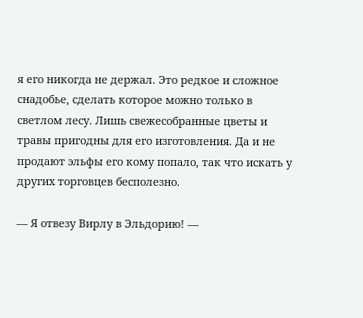я его никогда не держал. Это редкое и сложное снадобье, сделать которое можно только в светлом лесу. Лишь свежесобранные цветы и травы пригодны для его изготовления. Да и не продают эльфы его кому попало, так что искать у других торговцев бесполезно.

— Я отвезу Вирлу в Эльдорию! —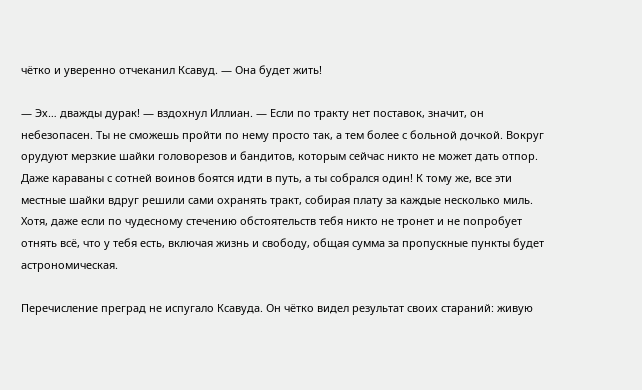чётко и уверенно отчеканил Ксавуд. — Она будет жить!

— Эх… дважды дурак! — вздохнул Иллиан. — Если по тракту нет поставок, значит, он небезопасен. Ты не сможешь пройти по нему просто так, а тем более с больной дочкой. Вокруг орудуют мерзкие шайки головорезов и бандитов, которым сейчас никто не может дать отпор. Даже караваны с сотней воинов боятся идти в путь, а ты собрался один! К тому же, все эти местные шайки вдруг решили сами охранять тракт, собирая плату за каждые несколько миль. Хотя, даже если по чудесному стечению обстоятельств тебя никто не тронет и не попробует отнять всё, что у тебя есть, включая жизнь и свободу, общая сумма за пропускные пункты будет астрономическая.

Перечисление преград не испугало Ксавуда. Он чётко видел результат своих стараний: живую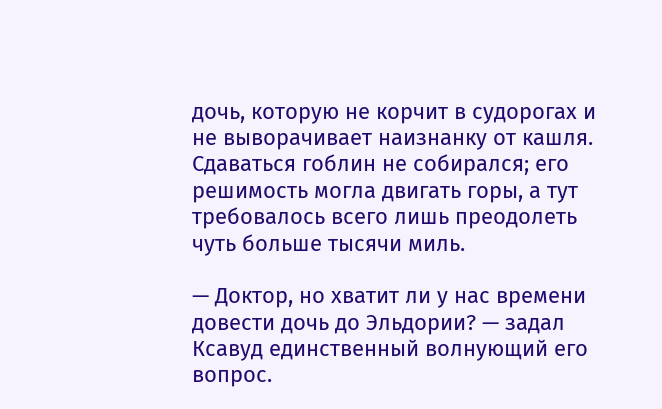дочь, которую не корчит в судорогах и не выворачивает наизнанку от кашля. Сдаваться гоблин не собирался; его решимость могла двигать горы, а тут требовалось всего лишь преодолеть чуть больше тысячи миль.

— Доктор, но хватит ли у нас времени довести дочь до Эльдории? — задал Ксавуд единственный волнующий его вопрос.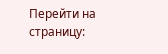Перейти на страницу: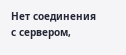Нет соединения с сервером,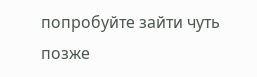попробуйте зайти чуть позже